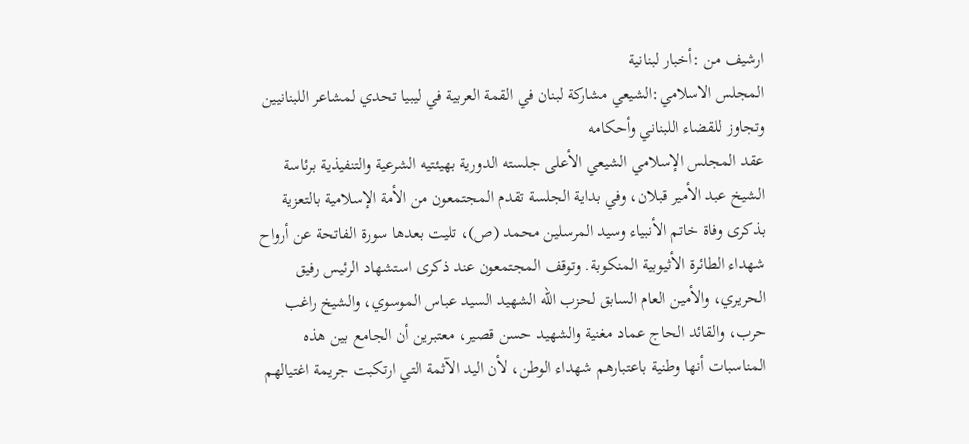ارشيف من :أخبار لبنانية
المجلس الاسلامي:الشيعي مشاركة لبنان في القمة العربية في ليبيا تحدي لمشاعر اللبنانيين وتجاوز للقضاء اللبناني وأحكامه
عقد المجلس الإسلامي الشيعي الأعلى جلسته الدورية بهيئتيه الشرعية والتنفيذية برئاسة الشيخ عبد الأمير قبلان، وفي بداية الجلسة تقدم المجتمعون من الأمة الإسلامية بالتعزية بذكرى وفاة خاتم الأنبياء وسيد المرسلين محمد (ص)، تليت بعدها سورة الفاتحة عن أرواح شهداء الطائرة الأثيوبية المنكوبة. وتوقف المجتمعون عند ذكرى استشهاد الرئيس رفيق الحريري، والأمين العام السابق لحزب الله الشهيد السيد عباس الموسوي، والشيخ راغب حرب، والقائد الحاج عماد مغنية والشهيد حسن قصير، معتبرين أن الجامع بين هذه المناسبات أنها وطنية باعتبارهم شهداء الوطن، لأن اليد الآثمة التي ارتكبت جريمة اغتيالهم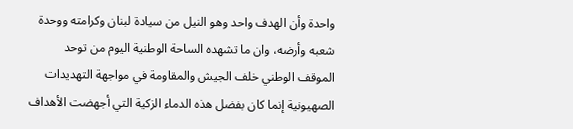واحدة وأن الهدف واحد وهو النيل من سيادة لبنان وكرامته ووحدة شعبه وأرضه، وان ما تشهده الساحة الوطنية اليوم من توحد الموقف الوطني خلف الجيش والمقاومة في مواجهة التهديدات الصهيونية إنما كان بفضل هذه الدماء الزكية التي أجهضت الأهداف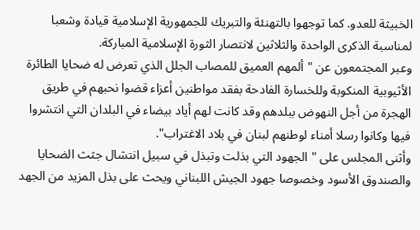الخبيثة للعدو. كما توجهوا بالتهنئة والتبريك للجمهورية الإسلامية قيادة وشعبا لمناسبة الذكرى الواحدة والثلاثين لانتصار الثورة الإسلامية المباركة.
وعبر المجتمعون عن "ألمهم العميق للمصاب الجلل الذي تعرض له ضحايا الطائرة الأثيوبية المنكوبة وللخسارة الفادحة بفقد مواطنين أعزاء قضوا نحبهم في طريق الهجرة من أجل النهوض ببلدهم وقد كانت لهم أياد بيضاء في البلدان التي انتشروا فيها وكانوا رسلا أمناء لوطنهم لبنان في بلاد الاغتراب".
وأثنى المجلس على "الجهود التي بذلت وتبذل في سبيل انتشال جثث الضحايا والصندوق الأسود وخصوصا جهود الجيش اللبناني ويحث على بذل المزيد من الجهد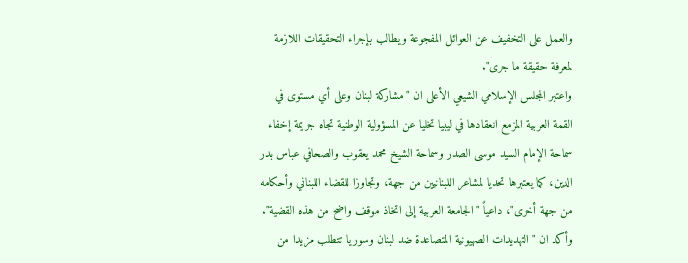والعمل على التخفيف عن العوائل المفجوعة ويطالب بإجراء التحقيقات اللازمة لمعرفة حقيقة ما جرى".
واعتبر المجلس الإسلامي الشيعي الأعلى ان "مشاركة لبنان وعلى أي مستوى في القمة العربية المزمع انعقادها في ليبيا تخليا عن المسؤولية الوطنية تجاه جريمة إخفاء سماحة الإمام السيد موسى الصدر وسماحة الشيخ محمد يعقوب والصحافي عباس بدر الدين، كما يعتبرها تحديا لمشاعر اللبنانيين من جهة، وتجاوزا للقضاء اللبناني وأحكامه من جهة أخرى"، داعياً "الجامعة العربية إلى اتخاذ موقف واضح من هذه القضية".
وأكد ان "التهديدات الصهيونية المتصاعدة ضد لبنان وسوريا تتطلب مزيدا من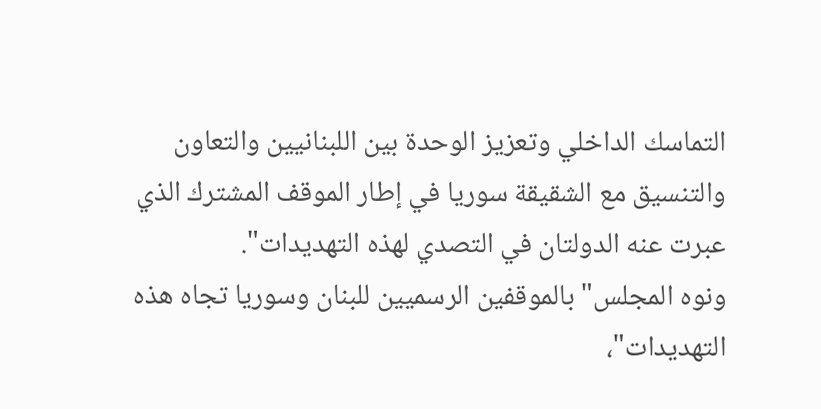التماسك الداخلي وتعزيز الوحدة بين اللبنانيين والتعاون والتنسيق مع الشقيقة سوريا في إطار الموقف المشترك الذي عبرت عنه الدولتان في التصدي لهذه التهديدات".
ونوه المجلس"بالموقفين الرسميين للبنان وسوريا تجاه هذه التهديدات"،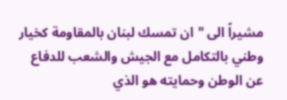مشيراً الى "ان تمسك لبنان بالمقاومة كخيار وطني بالتكامل مع الجيش والشعب للدفاع عن الوطن وحمايته هو الذي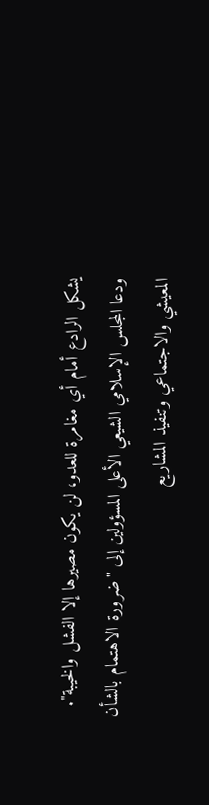يشكل الرادع أمام أي مغامرة للعدو، لن يكون مصيرها إلا الفشل والخيبة".
ودعا المجلس الإسلامي الشيعي الأعلى المسؤولين إلى "ضرورة الاهتمام بالشأن المعيشي والاجتماعي وتنفيذ المشاريع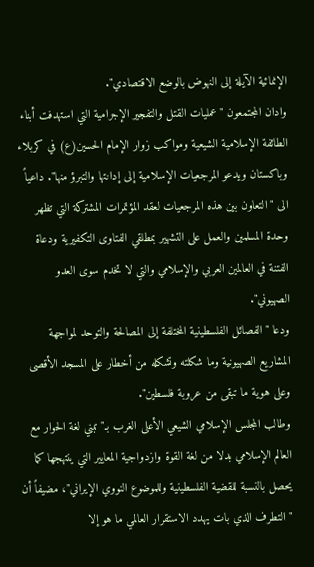الإنمائية الآيلة إلى النهوض بالوضع الاقتصادي".
وادان المجتمعون "عمليات القتل والتفجير الإجرامية التي استهدفت أبناء الطائفة الإسلامية الشيعية ومواكب زوار الإمام الحسين(ع) في كربلاء وباكستان ويدعو المرجعيات الإسلامية إلى إدانتها والتبرؤ منها". داعياً الى "التعاون بين هذه المرجعيات لعقد المؤتمرات المشتركة التي تظهر وحدة المسلمين والعمل على التشهير بمطلقي الفتاوى التكفيرية ودعاة الفتنة في العالمين العربي والإسلامي والتي لا تخدم سوى العدو الصهيوني".
ودعا "الفصائل الفلسطينية المختلفة إلى المصالحة والتوحد لمواجهة المشاريع الصهيونية وما شكلته وتشكله من أخطار على المسجد الأقصى وعلى هوية ما تبقى من عروبة فلسطين".
وطالب المجلس الإسلامي الشيعي الأعلى الغرب بـ"تبني لغة الحوار مع العالم الإسلامي بدلا من لغة القوة وازدواجية المعايير التي ينتهجها كما يحصل بالنسبة للقضية الفلسطينية وللموضوع النووي الإيراني"، مضيفاً أن "التطرف الذي بات يهدد الاستقرار العالمي ما هو إلا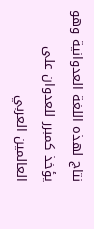نتاج لهذه اللغة العدوانية وهو يؤخذ كمبرر للعدوان على العالمين العربي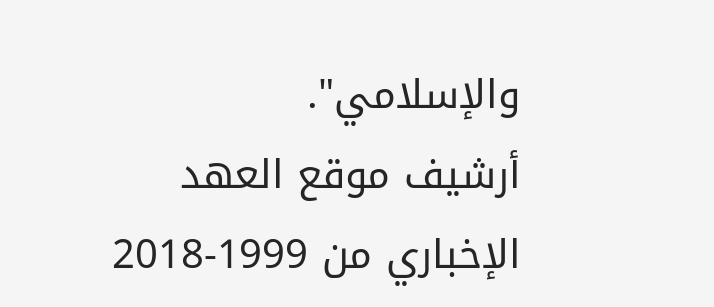والإسلامي".
أرشيف موقع العهد الإخباري من 1999-2018